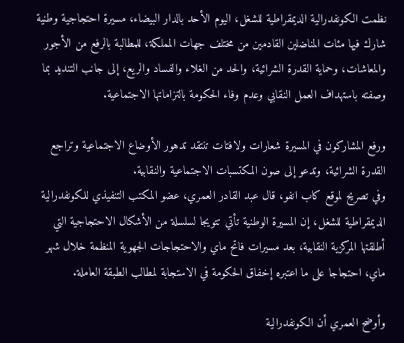نظمت الكونفدرالية الديمقراطية للشغل، اليوم الأحد بالدار البيضاء، مسيرة احتجاجية وطنية شارك فيها مئات المناضلين القادمين من مختلف جهات المملكة، للمطالبة بالرفع من الأجور والمعاشات، وحماية القدرة الشرائية، والحد من الغلاء والفساد والريع، إلى جانب التنديد بما وصفته باستهداف العمل النقابي وعدم وفاء الحكومة بالتزاماتها الاجتماعية.

ورفع المشاركون في المسيرة شعارات ولافتات تنتقد تدهور الأوضاع الاجتماعية وتراجع القدرة الشرائية، وتدعو إلى صون المكتسبات الاجتماعية والنقابية.
وفي تصريح لموقع كاب انفو، قال عبد القادر العمري، عضو المكتب التنفيذي للكونفدرالية الديمقراطية للشغل، إن المسيرة الوطنية تأتي تتويجا لسلسلة من الأشكال الاحتجاجية التي أطلقتها المركزية النقابية، بعد مسيرات فاتح ماي والاحتجاجات الجهوية المنظمة خلال شهر ماي، احتجاجا على ما اعتبره إخفاق الحكومة في الاستجابة لمطالب الطبقة العاملة.

وأوضح العمري أن الكونفدرالية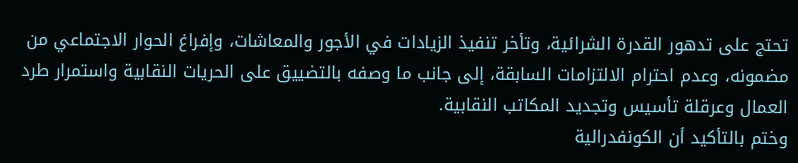تحتج على تدهور القدرة الشرائية، وتأخر تنفيذ الزيادات في الأجور والمعاشات، وإفراغ الحوار الاجتماعي من مضمونه، وعدم احترام الالتزامات السابقة، إلى جانب ما وصفه بالتضييق على الحريات النقابية واستمرار طرد العمال وعرقلة تأسيس وتجديد المكاتب النقابية.
وختم بالتأكيد أن الكونفدرالية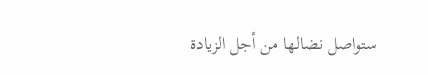ستواصل نضالها من أجل الزيادة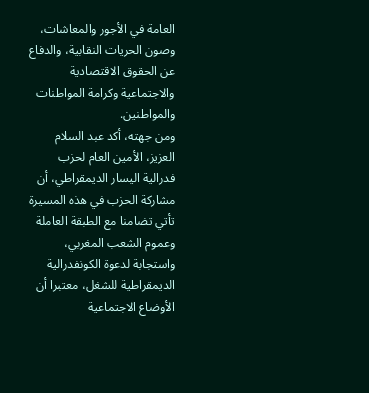العامة في الأجور والمعاشات، وصون الحريات النقابية، والدفاع عن الحقوق الاقتصادية والاجتماعية وكرامة المواطنات والمواطنين.
ومن جهته، أكد عبد السلام العزيز، الأمين العام لحزب فدرالية اليسار الديمقراطي، أن مشاركة الحزب في هذه المسيرة تأتي تضامنا مع الطبقة العاملة وعموم الشعب المغربي، واستجابة لدعوة الكونفدرالية الديمقراطية للشغل، معتبرا أن الأوضاع الاجتماعية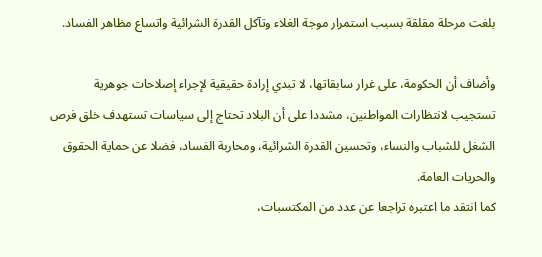بلغت مرحلة مقلقة بسبب استمرار موجة الغلاء وتآكل القدرة الشرائية واتساع مظاهر الفساد.

وأضاف أن الحكومة، على غرار سابقاتها، لا تبدي إرادة حقيقية لإجراء إصلاحات جوهرية تستجيب لانتظارات المواطنين، مشددا على أن البلاد تحتاج إلى سياسات تستهدف خلق فرص الشغل للشباب والنساء، وتحسين القدرة الشرائية، ومحاربة الفساد، فضلا عن حماية الحقوق والحريات العامة.
كما انتقد ما اعتبره تراجعا عن عدد من المكتسبات،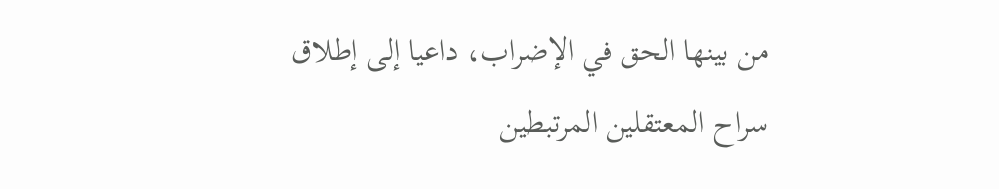من بينها الحق في الإضراب، داعيا إلى إطلاق سراح المعتقلين المرتبطين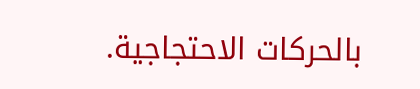بالحركات الاحتجاجية.